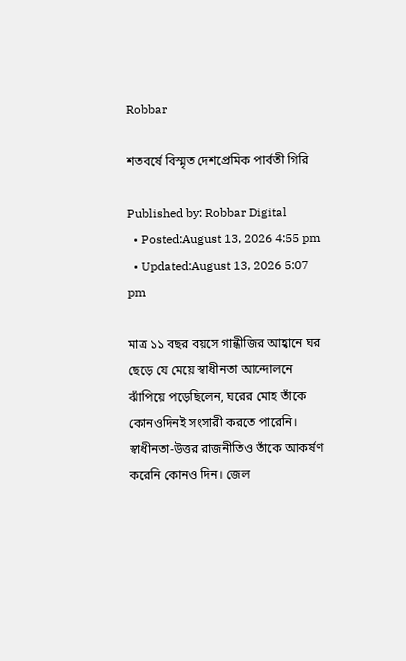Robbar

শতবর্ষে বিস্মৃত দেশপ্রেমিক পার্বতী গিরি

Published by: Robbar Digital
  • Posted:August 13, 2026 4:55 pm
  • Updated:August 13, 2026 5:07 pm

মাত্র ১১ বছর বয়সে গান্ধীজির আহ্বানে ঘর ছেড়ে যে মেয়ে স্বাধীনতা আন্দোলনে ঝাঁপিয়ে পড়েছিলেন, ঘরের মোহ তাঁকে কোনওদিনই সংসারী করতে পারেনি। স্বাধীনতা-উত্তর রাজনীতিও তাঁকে আকর্ষণ করেনি কোনও দিন। জেল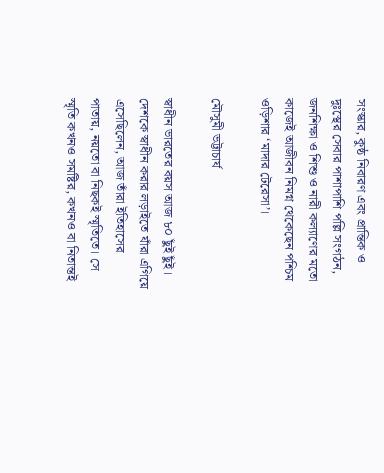সংস্কার, কুষ্ঠ নিবারণ এবং প্রান্তিক ও দুঃস্থের সেবার পাশাপাশি পল্লি সংগঠন, জনশিক্ষা ও শিশু ও নারী কল্যাণের মতো কাজেই আজীবন নিমগ্ন থেকেছেন পশ্চিম ওড়িশার ‘মাদার টেরেসা’।

মৌসুমী ভট্টাচার্য

স্বাধীন ভারতের বয়স আজ ৮০ ছুঁই ছুঁই। দেশকে স্বাধীন করার লড়াইতে যাঁরা এগিয়ে এসেছিলেন, আজ তাঁরা ইতিহাসের পাতায়, নয়তো বা নিছকই স্মৃতিতে। সে স্মৃতি কখনও সমষ্টির, কখনও বা নিতান্তই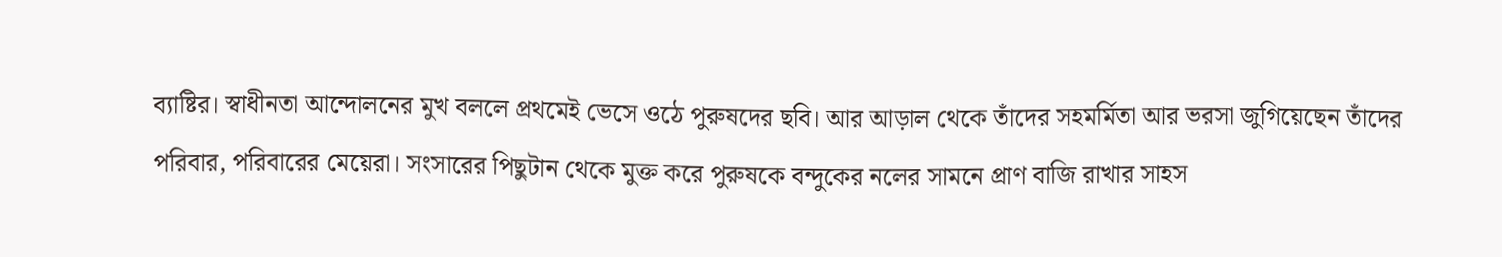ব্যাষ্টির। স্বাধীনতা আন্দোলনের মুখ বললে প্রথমেই ভেসে ওঠে পুরুষদের ছবি। আর আড়াল থেকে তাঁদের সহমর্মিতা আর ভরসা জুগিয়েছেন তাঁদের পরিবার, পরিবারের মেয়েরা। সংসারের পিছুটান থেকে মুক্ত করে পুরুষকে বন্দুকের নলের সামনে প্রাণ বাজি রাখার সাহস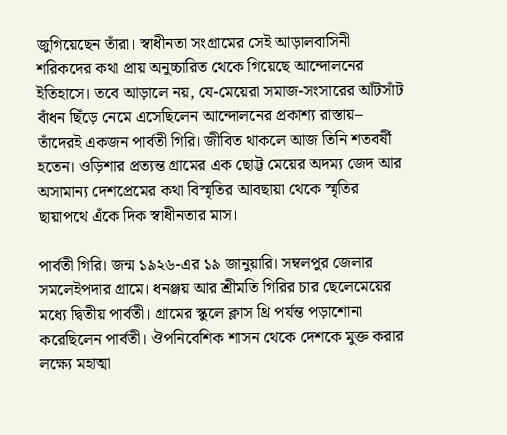জুগিয়েছেন তাঁরা। স্বাধীনতা সংগ্রামের সেই আড়ালবাসিনী শরিকদের কথা প্রায় অনুচ্চারিত থেকে গিয়েছে আন্দোলনের ইতিহাসে। তবে আড়ালে নয়, যে-মেয়েরা সমাজ-সংসারের আঁটসাঁট বাঁধন ছিঁড়ে নেমে এসেছিলেন আন্দোলনের প্রকাশ্য রাস্তায়– তাঁদেরই একজন পার্বতী গিরি। জীবিত থাকলে আজ তিনি শতবর্ষী হতেন। ওড়িশার প্রত্যন্ত গ্রামের এক ছোট্ট মেয়ের অদম্য জেদ আর অসামান্য দেশপ্রেমের কথা বিস্মৃতির আবছায়া থেকে স্মৃতির ছায়াপথে এঁকে দিক স্বাধীনতার মাস।

পার্বতী গিরি। জন্ম ১৯২৬-এর ১৯ জানুয়ারি। সম্বলপুর জেলার সমলেইপদার গ্রামে। ধনঞ্জয় আর শ্রীমতি গিরির চার ছেলেমেয়ের মধ্যে দ্বিতীয় পার্বতী। গ্রামের স্কুলে ক্লাস থ্রি পর্যন্ত পড়াশোনা করেছিলেন পার্বতী। ঔপনিবেশিক শাসন থেকে দেশকে মুক্ত করার লক্ষ্যে মহাত্মা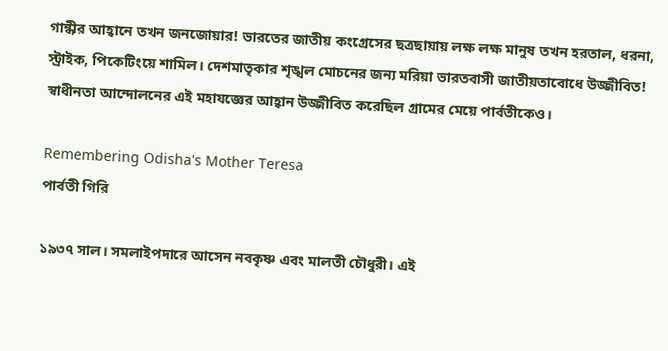গান্ধীর আহ্বানে তখন জনজোয়ার! ভারতের জাতীয় কংগ্রেসের ছত্রছায়ায় লক্ষ লক্ষ মানুষ তখন হরতাল, ধরনা, স্ট্রাইক, পিকেটিংয়ে শামিল। দেশমাতৃকার শৃঙ্খল মোচনের জন্য মরিয়া ভারতবাসী জাতীয়তাবোধে উজ্জীবিত! স্বাধীনতা আন্দোলনের এই মহাযজ্ঞের আহ্বান উজ্জীবিত করেছিল গ্রামের মেয়ে পার্বতীকেও।

Remembering Odisha's Mother Teresa
পার্বতী গিরি

১৯৩৭ সাল। সমলাইপদারে আসেন নবকৃষ্ণ এবং মালতী চৌধুরী। এই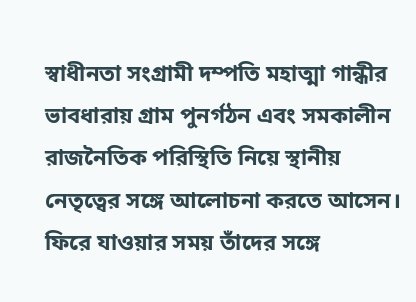স্বাধীনতা সংগ্রামী দম্পতি মহাত্মা গান্ধীর ভাবধারায় গ্রাম পুনর্গঠন এবং সমকালীন রাজনৈতিক পরিস্থিতি নিয়ে স্থানীয় নেতৃত্বের সঙ্গে আলোচনা করতে আসেন। ফিরে যাওয়ার সময় তাঁদের সঙ্গে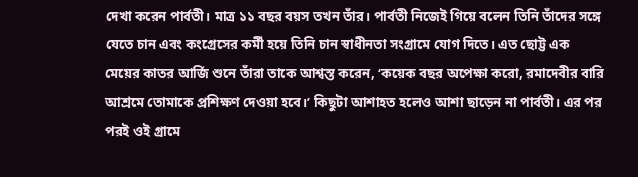দেখা করেন পার্বতী। মাত্র ১১ বছর বয়স তখন তাঁর। পার্বতী নিজেই গিয়ে বলেন তিনি তাঁদের সঙ্গে যেতে চান এবং কংগ্রেসের কর্মী হয়ে তিনি চান স্বাধীনতা সংগ্রামে যোগ দিতে। এত ছোট্ট এক মেয়ের কাতর আর্জি শুনে তাঁরা তাকে আশ্বস্ত করেন, ‘কয়েক বছর অপেক্ষা করো, রমাদেবীর বারি আশ্রমে তোমাকে প্রশিক্ষণ দেওয়া হবে।’ কিছুটা আশাহত হলেও আশা ছাড়েন না পার্বতী। এর পর পরই ওই গ্রামে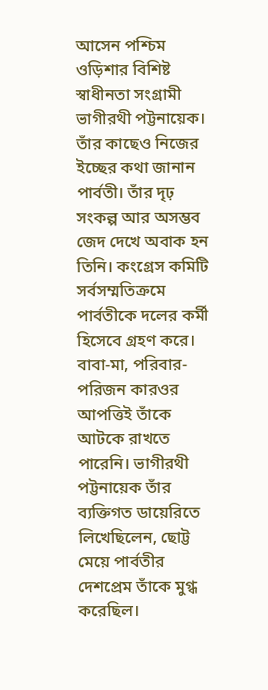আসেন পশ্চিম ওড়িশার বিশিষ্ট স্বাধীনতা সংগ্রামী ভাগীরথী পট্টনায়েক। তাঁর কাছেও নিজের ইচ্ছের কথা জানান পার্বতী। তাঁর দৃঢ় সংকল্প আর অসম্ভব জেদ দেখে অবাক হন তিনি। কংগ্রেস কমিটি সর্বসম্মতিক্রমে পার্বতীকে দলের কর্মী হিসেবে গ্রহণ করে। বাবা-মা, পরিবার-পরিজন কারওর আপত্তিই তাঁকে আটকে রাখতে পারেনি। ভাগীরথী পট্টনায়েক তাঁর ব্যক্তিগত ডায়েরিতে লিখেছিলেন, ছোট্ট মেয়ে পার্বতীর দেশপ্রেম তাঁকে মুগ্ধ করেছিল।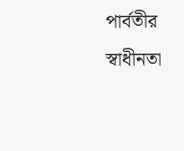পার্বতীর স্বাধীনতা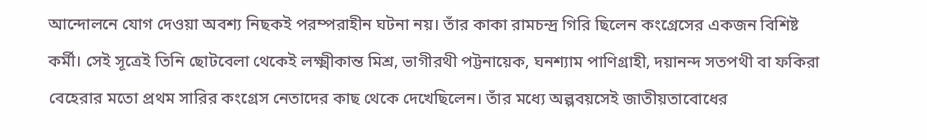আন্দোলনে যোগ দেওয়া অবশ্য নিছকই পরম্পরাহীন ঘটনা নয়। তাঁর কাকা রামচন্দ্র গিরি ছিলেন কংগ্রেসের একজন বিশিষ্ট কর্মী। সেই সূত্রেই তিনি ছোটবেলা থেকেই লক্ষ্মীকান্ত মিশ্র, ভাগীরথী পট্টনায়েক, ঘনশ্যাম পাণিগ্রাহী, দয়ানন্দ সতপথী বা ফকিরা বেহেরার মতো প্রথম সারির কংগ্রেস নেতাদের কাছ থেকে দেখেছিলেন। তাঁর মধ্যে অল্পবয়সেই জাতীয়তাবোধের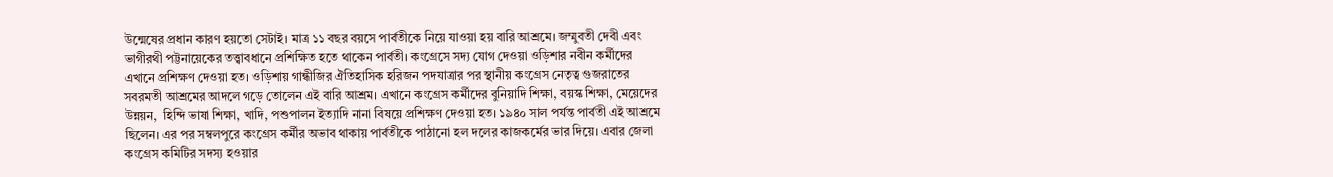উন্মেষের প্রধান কারণ হয়তো সেটাই। মাত্র ১১ বছর বয়সে পার্বতীকে নিয়ে যাওয়া হয় বারি আশ্রমে। জম্মুবতী দেবী এবং ভাগীরথী পট্টনায়েকের তত্ত্বাবধানে প্রশিক্ষিত হতে থাকেন পার্বতী। কংগ্রেসে সদ্য যোগ দেওয়া ওড়িশার নবীন কর্মীদের এখানে প্রশিক্ষণ দেওয়া হত। ওড়িশায় গান্ধীজির ঐতিহাসিক হরিজন পদযাত্রার পর স্থানীয় কংগ্রেস নেতৃত্ব গুজরাতের সবরমতী আশ্রমের আদলে গড়ে তোলেন এই বারি আশ্রম। এখানে কংগ্রেস কর্মীদের বুনিয়াদি শিক্ষা, বয়স্ক শিক্ষা, মেয়েদের উন্নয়ন,  হিন্দি ভাষা শিক্ষা, খাদি, পশুপালন ইত্যাদি নানা বিষয়ে প্রশিক্ষণ দেওয়া হত। ১৯৪০ সাল পর্যন্ত পার্বতী এই আশ্রমে ছিলেন। এর পর সম্বলপুরে কংগ্রেস কর্মীর অভাব থাকায় পার্বতীকে পাঠানো হল দলের কাজকর্মের ভার দিয়ে। এবার জেলা কংগ্রেস কমিটির সদস্য হওয়ার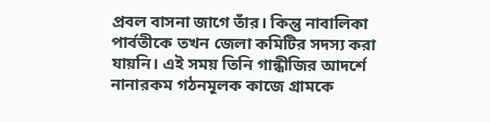প্রবল বাসনা জাগে তাঁর। কিন্তু নাবালিকা পার্বতীকে তখন জেলা কমিটির সদস্য করা যায়নি। এই সময় তিনি গান্ধীজির আদর্শে নানারকম গঠনমূলক কাজে গ্রামকে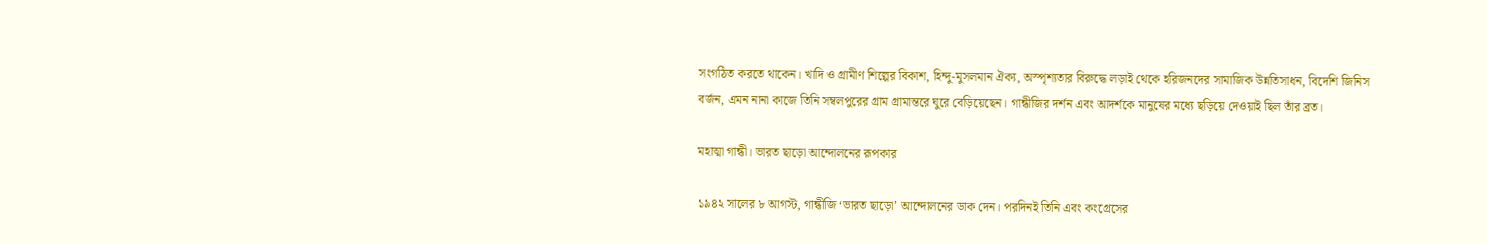সংগঠিত করতে থাকেন। খাদি ও গ্রামীণ শিল্পের বিকাশ, হিন্দু-মুসলমান ঐক্য, অস্পৃশ্যতার বিরুদ্ধে লড়াই থেকে হরিজনদের সামাজিক উন্নতিসাধন, বিদেশি জিনিস বর্জন, এমন নানা কাজে তিনি সম্বলপুরের গ্রাম গ্রামান্তরে ঘুরে বেড়িয়েছেন। গান্ধীজির দর্শন এবং আদর্শকে মানুষের মধ্যে ছড়িয়ে দেওয়াই ছিল তাঁর ব্রত।

মহাত্মা গান্ধী। ভারত ছাড়ো আন্দোলনের রূপকার

১৯৪২ সালের ৮ আগস্ট, গান্ধীজি ‘ভারত ছাড়ো’ আন্দোলনের ডাক দেন। পরদিনই তিনি এবং কংগ্রেসের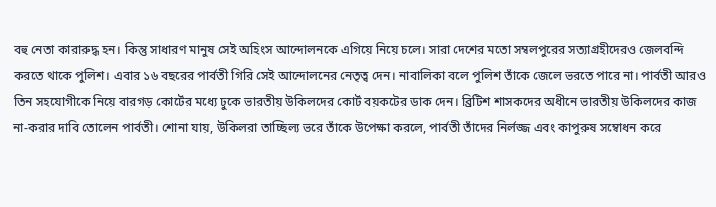বহু নেতা কারারুদ্ধ হন। কিন্তু সাধারণ মানুষ সেই অহিংস আন্দোলনকে এগিয়ে নিয়ে চলে। সারা দেশের মতো সম্বলপুরের সত্যাগ্রহীদেরও জেলবন্দি করতে থাকে পুলিশ। এবার ১৬ বছরের পার্বতী গিরি সেই আন্দোলনের নেতৃত্ব দেন। নাবালিকা বলে পুলিশ তাঁকে জেলে ভরতে পারে না। পার্বতী আরও তিন সহযোগীকে নিয়ে বারগড় কোর্টের মধ্যে ঢুকে ভারতীয় উকিলদের কোর্ট বয়কটের ডাক দেন। ব্রিটিশ শাসকদের অধীনে ভারতীয় উকিলদের কাজ না-করার দাবি তোলেন পার্বতী। শোনা যায়, উকিলরা তাচ্ছিল্য ভরে তাঁকে উপেক্ষা করলে, পার্বতী তাঁদের নির্লজ্জ এবং কাপুরুষ সম্বোধন করে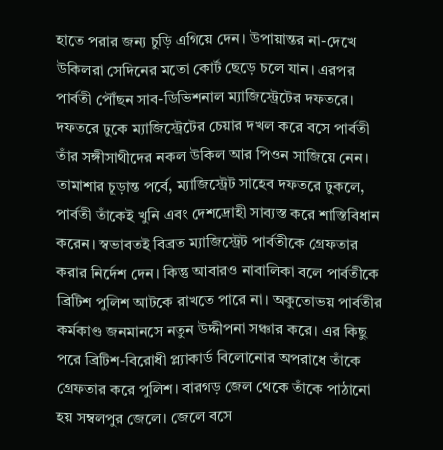হাতে পরার জন্য চুড়ি এগিয়ে দেন। উপায়ান্তর না-দেখে উকিলরা সেদিনের মতো কোর্ট ছেড়ে চলে যান। এরপর পার্বতী পৌঁছন সাব-ডিভিশনাল ম্যাজিস্ট্রেটের দফতরে। দফতরে ঢুকে ম্যাজিস্ট্রেটের চেয়ার দখল করে বসে পার্বতী তাঁর সঙ্গীসাথীদের নকল উকিল আর পিওন সাজিয়ে নেন। তামাশার চূড়ান্ত পর্বে, ম্যাজিস্ট্রেট সাহেব দফতরে ঢুকলে, পার্বতী তাঁকেই খুনি এবং দেশদ্রোহী সাব্যস্ত করে শাস্তিবিধান করেন। স্বভাবতই বিব্রত ম্যাজিস্ট্রেট পার্বতীকে গ্রেফতার করার নির্দেশ দেন। কিন্তু আবারও নাবালিকা বলে পার্বতীকে ব্রিটিশ পুলিশ আটকে রাখতে পারে না। অকুতোভয় পার্বতীর কর্মকাণ্ড জনমানসে নতুন উদ্দীপনা সঞ্চার করে। এর কিছু পরে ব্রিটিশ-বিরোধী প্ল্যাকার্ড বিলোনোর অপরাধে তাঁকে গ্রেফতার করে পুলিশ। বারগড় জেল থেকে তাঁকে পাঠানো হয় সম্বলপুর জেলে। জেলে বসে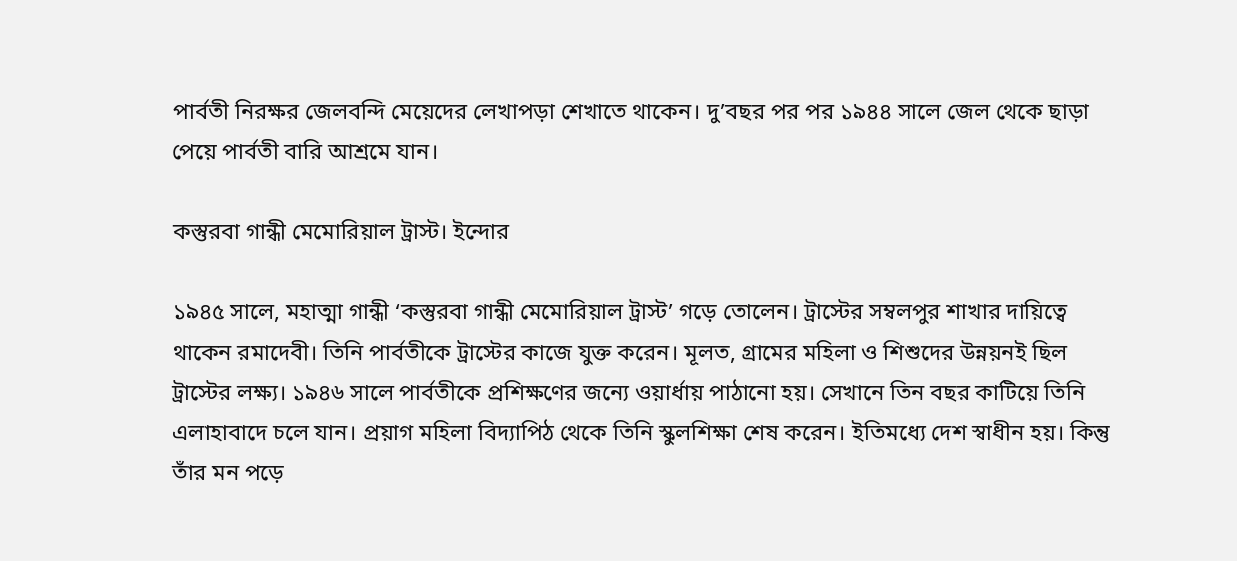পার্বতী নিরক্ষর জেলবন্দি মেয়েদের লেখাপড়া শেখাতে থাকেন। দু’বছর পর পর ১৯৪৪ সালে জেল থেকে ছাড়া পেয়ে পার্বতী বারি আশ্রমে যান।

কস্তুরবা গান্ধী মেমোরিয়াল ট্রাস্ট। ইন্দোর

১৯৪৫ সালে, মহাত্মা গান্ধী ‘কস্তুরবা গান্ধী মেমোরিয়াল ট্রাস্ট’ গড়ে তোলেন। ট্রাস্টের সম্বলপুর শাখার দায়িত্বে থাকেন রমাদেবী। তিনি পার্বতীকে ট্রাস্টের কাজে যুক্ত করেন। মূলত, গ্রামের মহিলা ও শিশুদের উন্নয়নই ছিল ট্রাস্টের লক্ষ্য। ১৯৪৬ সালে পার্বতীকে প্রশিক্ষণের জন্যে ওয়ার্ধায় পাঠানো হয়। সেখানে তিন বছর কাটিয়ে তিনি এলাহাবাদে চলে যান। প্রয়াগ মহিলা বিদ্যাপিঠ থেকে তিনি স্কুলশিক্ষা শেষ করেন। ইতিমধ্যে দেশ স্বাধীন হয়। কিন্তু তাঁর মন পড়ে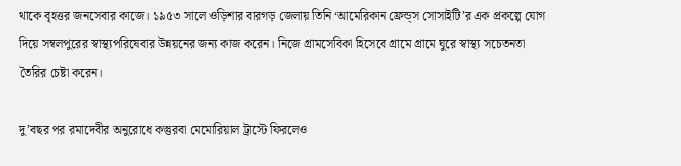থাকে বৃহত্তর জনসেবার কাজে। ১৯৫৩ সালে ওড়িশার বারগড় জেলায় তিনি ‘আমেরিকান ফ্রেন্ড্‌স সোসাইটি’র এক প্রকল্পে যোগ দিয়ে সম্বলপুরের স্বাস্থ্যপরিষেবার উন্নয়নের জন্য কাজ করেন। নিজে গ্রামসেবিকা হিসেবে গ্রামে গ্রামে ঘুরে স্বাস্থ্য সচেতনতা তৈরির চেষ্টা করেন।

দু’বছর পর রমাদেবীর অনুরোধে কস্তুরবা মেমোরিয়াল ট্রাস্টে ফিরলেও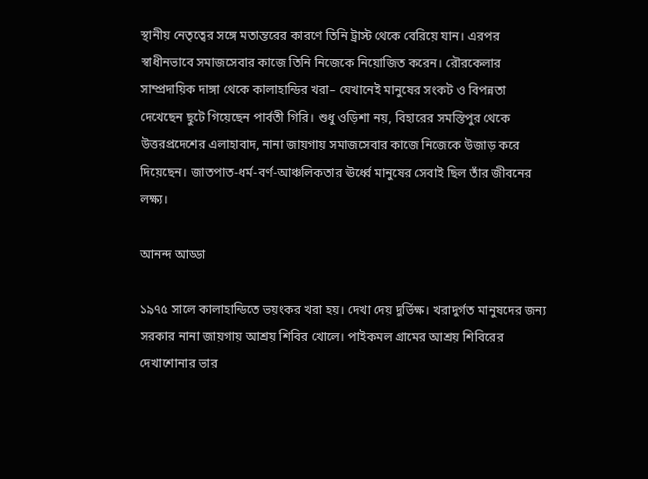স্থানীয় নেতৃত্বের সঙ্গে মতান্তরের কারণে তিনি ট্রাস্ট থেকে বেরিয়ে যান। এরপর স্বাধীনভাবে সমাজসেবার কাজে তিনি নিজেকে নিয়োজিত করেন। রৌরকেলার সাম্প্রদায়িক দাঙ্গা থেকে কালাহান্ডির খরা– যেখানেই মানুষের সংকট ও বিপন্নতা দেখেছেন ছুটে গিয়েছেন পার্বতী গিরি। শুধু ওড়িশা নয়, বিহারের সমস্তিপুর থেকে উত্তরপ্রদেশের এলাহাবাদ, নানা জায়গায় সমাজসেবার কাজে নিজেকে উজাড় করে দিয়েছেন। জাতপাত-ধর্ম-বর্ণ-আঞ্চলিকতার ঊর্ধ্বে মানুষের সেবাই ছিল তাঁর জীবনের লক্ষ্য।

আনন্দ আড্ডা

১৯৭৫ সালে কালাহান্ডিতে ভয়ংকর খরা হয়। দেখা দেয় দুর্ভিক্ষ। খরাদুর্গত মানুষদের জন্য সরকার নানা জায়গায় আশ্রয় শিবির খোলে। পাইকমল গ্রামের আশ্রয় শিবিরের দেখাশোনার ভার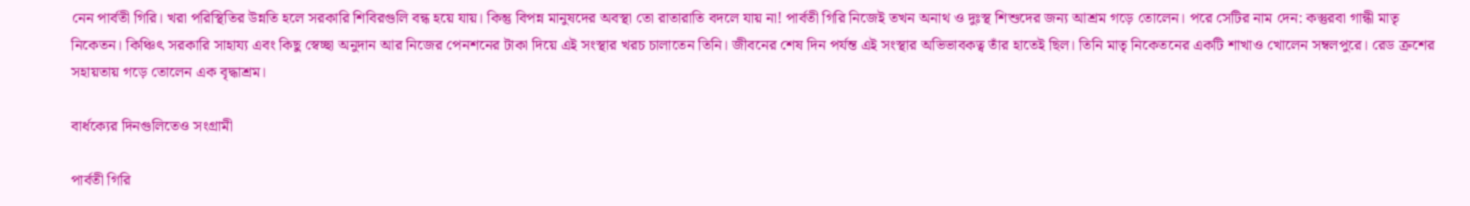নেন পার্বতী গিরি। খরা পরিস্থিতির উন্নতি হলে সরকারি শিবিরগুলি বন্ধ হয়ে যায়। কিন্তু বিপন্ন মানুষদের অবস্থা তো রাতারাতি বদলে যায় না! পার্বতী গিরি নিজেই তখন অনাথ ও দুঃস্থ শিশুদের জন্য আশ্রম গড়ে তোলেন। পরে সেটির নাম দেন: কস্তুরবা গান্ধী মাতৃ নিকেতন। কিঞ্চিৎ সরকারি সাহায্য এবং কিছু স্বেচ্ছা অনুদান আর নিজের পেনশনের টাকা দিয়ে এই সংস্থার খরচ চালাতেন তিনি। জীবনের শেষ দিন পর্যন্ত এই সংস্থার অভিভাবকত্ব তাঁর হাতেই ছিল। তিনি মাতৃ নিকেতনের একটি শাখাও খোলেন সম্বলপুরে। রেড ক্রশের সহায়তায় গড়ে তোলেন এক বৃদ্ধাশ্রম।

বার্ধক্যের দিনগুলিতেও সংগ্রামী

পার্বতী গিরি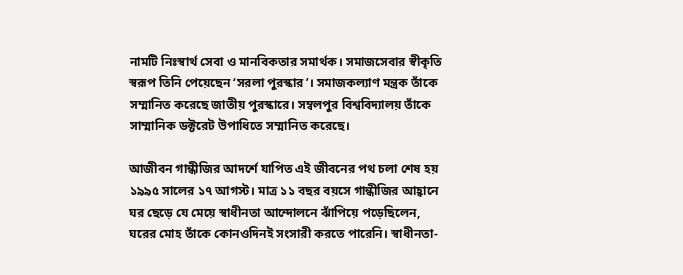নামটি নিঃস্বার্থ সেবা ও মানবিকতার সমার্থক। সমাজসেবার স্বীকৃতি স্বরূপ তিনি পেয়েছেন ‘সরলা পুরস্কার’। সমাজকল্যাণ মন্ত্রক তাঁকে সম্মানিত করেছে জাতীয় পুরস্কারে। সম্বলপুর বিশ্ববিদ্যালয় তাঁকে সাম্মানিক ডক্টরেট উপাধিতে সম্মানিত করেছে।

আজীবন গান্ধীজির আদর্শে যাপিত এই জীবনের পথ চলা শেষ হয় ১৯৯৫ সালের ১৭ আগস্ট। মাত্র ১১ বছর বয়সে গান্ধীজির আহ্বানে ঘর ছেড়ে যে মেয়ে স্বাধীনতা আন্দোলনে ঝাঁপিয়ে পড়েছিলেন, ঘরের মোহ তাঁকে কোনওদিনই সংসারী করতে পারেনি। স্বাধীনতা-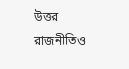উত্তর রাজনীতিও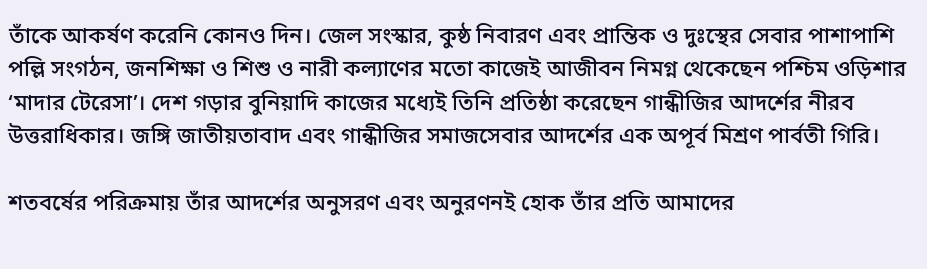তাঁকে আকর্ষণ করেনি কোনও দিন। জেল সংস্কার, কুষ্ঠ নিবারণ এবং প্রান্তিক ও দুঃস্থের সেবার পাশাপাশি পল্লি সংগঠন, জনশিক্ষা ও শিশু ও নারী কল্যাণের মতো কাজেই আজীবন নিমগ্ন থেকেছেন পশ্চিম ওড়িশার ‘মাদার টেরেসা’। দেশ গড়ার বুনিয়াদি কাজের মধ্যেই তিনি প্রতিষ্ঠা করেছেন গান্ধীজির আদর্শের নীরব উত্তরাধিকার। জঙ্গি জাতীয়তাবাদ এবং গান্ধীজির সমাজসেবার আদর্শের এক অপূর্ব মিশ্রণ পার্বতী গিরি।

শতবর্ষের পরিক্রমায় তাঁর আদর্শের অনুসরণ এবং অনুরণনই হোক তাঁর প্রতি আমাদের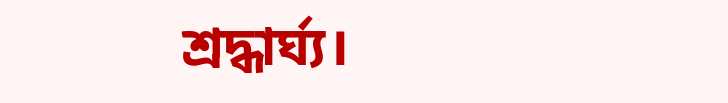শ্রদ্ধার্ঘ্য।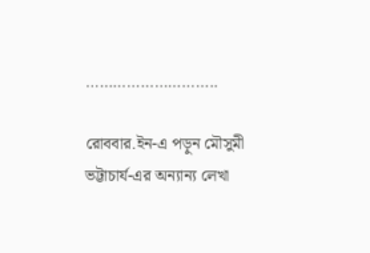………………………..

রোববার.ইন-এ পড়ুন মৌসুমী ভট্টাচার্য-এর অন্যান্য লেখা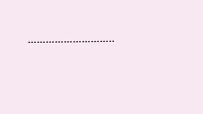………………………..